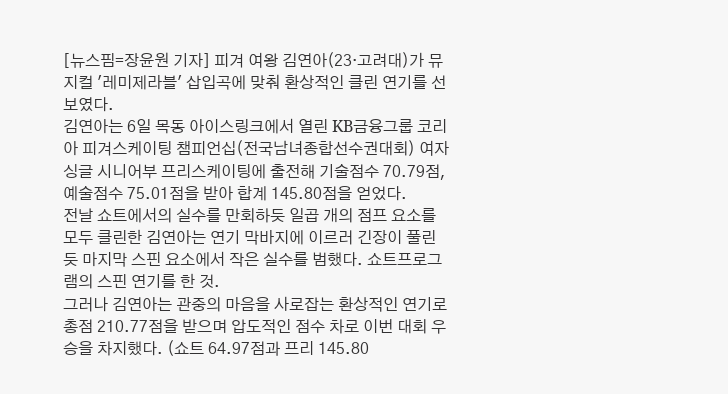[뉴스핌=장윤원 기자] 피겨 여왕 김연아(23·고려대)가 뮤지컬 '레미제라블' 삽입곡에 맞춰 환상적인 클린 연기를 선보였다.
김연아는 6일 목동 아이스링크에서 열린 KB금융그룹 코리아 피겨스케이팅 챔피언십(전국남녀종합선수권대회) 여자 싱글 시니어부 프리스케이팅에 출전해 기술점수 70.79점, 예술점수 75.01점을 받아 합계 145.80점을 얻었다.
전날 쇼트에서의 실수를 만회하듯 일곱 개의 점프 요소를 모두 클린한 김연아는 연기 막바지에 이르러 긴장이 풀린 듯 마지막 스핀 요소에서 작은 실수를 범했다. 쇼트프로그램의 스핀 연기를 한 것.
그러나 김연아는 관중의 마음을 사로잡는 환상적인 연기로 총점 210.77점을 받으며 압도적인 점수 차로 이번 대회 우승을 차지했다. (쇼트 64.97점과 프리 145.80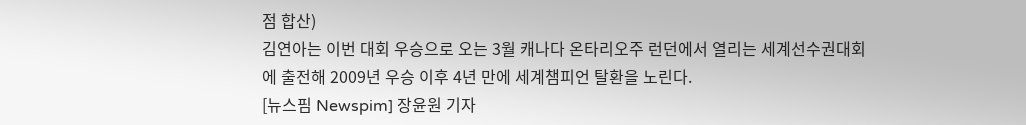점 합산)
김연아는 이번 대회 우승으로 오는 3월 캐나다 온타리오주 런던에서 열리는 세계선수권대회에 출전해 2009년 우승 이후 4년 만에 세계챔피언 탈환을 노린다.
[뉴스핌 Newspim] 장윤원 기자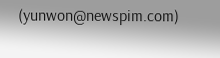(yunwon@newspim.com)